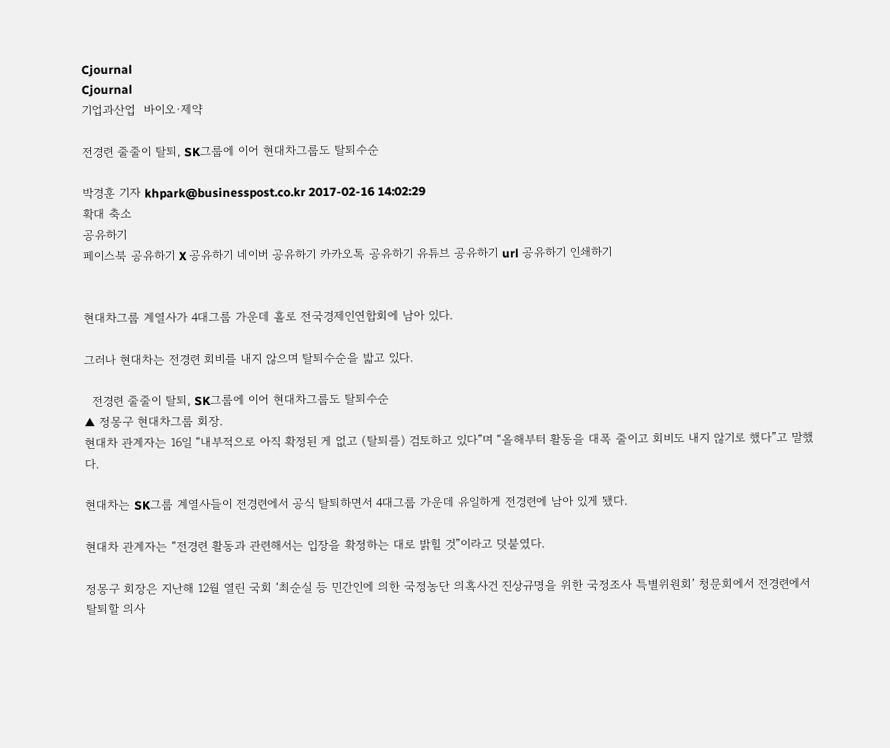Cjournal
Cjournal
기업과산업  바이오·제약

전경련 줄줄이 탈퇴, SK그룹에 이어 현대차그룹도 탈퇴수순

박경훈 기자 khpark@businesspost.co.kr 2017-02-16 14:02:29
확대 축소
공유하기
페이스북 공유하기 X 공유하기 네이버 공유하기 카카오톡 공유하기 유튜브 공유하기 url 공유하기 인쇄하기


현대차그룹 계열사가 4대그룹 가운데 홀로 전국경제인연합회에 남아 있다.

그러나 현대차는 전경련 회비를 내지 않으며 탈퇴수순을 밟고 있다.

  전경련 줄줄이 탈퇴, SK그룹에 이어 현대차그룹도 탈퇴수순
▲ 정몽구 현대차그룹 회장.
현대차 관계자는 16일 “내부적으로 아직 확정된 게 없고 (탈퇴를) 검토하고 있다”며 “올해부터 활동을 대폭 줄이고 회비도 내지 않기로 했다”고 말했다.

현대차는 SK그룹 계열사들이 전경련에서 공식 탈퇴하면서 4대그룹 가운데 유일하게 전경련에 남아 있게 됐다.

현대차 관계자는 “전경련 활동과 관련해서는 입장을 확정하는 대로 밝힐 것”이라고 덧붙였다.

정몽구 회장은 지난해 12월 열린 국회 ‘최순실 등 민간인에 의한 국정농단 의혹사건 진상규명을 위한 국정조사 특별위원회’ 청문회에서 전경련에서 탈퇴할 의사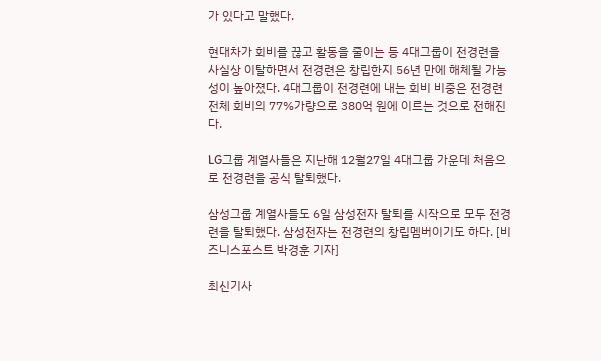가 있다고 말했다.

현대차가 회비를 끊고 활동을 줄이는 등 4대그룹이 전경련을 사실상 이탈하면서 전경련은 창립한지 56년 만에 해체될 가능성이 높아졌다. 4대그룹이 전경련에 내는 회비 비중은 전경련 전체 회비의 77%가량으로 380억 원에 이르는 것으로 전해진다.

LG그룹 계열사들은 지난해 12월27일 4대그룹 가운데 처음으로 전경련을 공식 탈퇴했다.

삼성그룹 계열사들도 6일 삼성전자 탈퇴를 시작으로 모두 전경련을 탈퇴했다. 삼성전자는 전경련의 창립멤버이기도 하다. [비즈니스포스트 박경훈 기자]

최신기사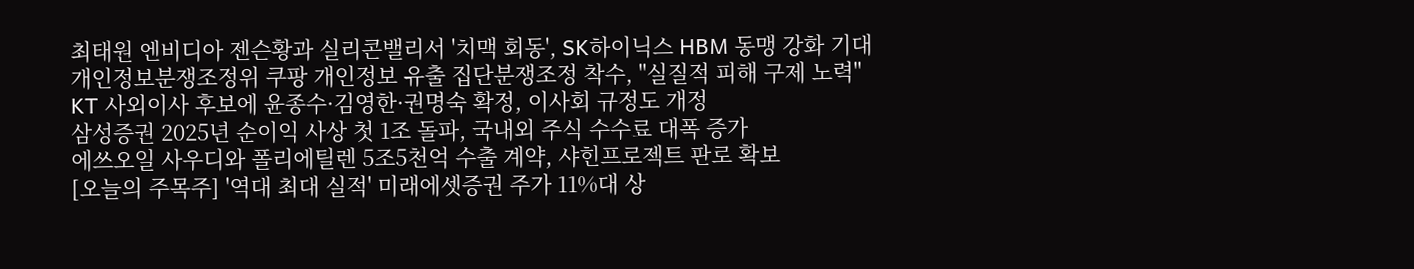최태원 엔비디아 젠슨황과 실리콘밸리서 '치맥 회동', SK하이닉스 HBM 동맹 강화 기대
개인정보분쟁조정위 쿠팡 개인정보 유출 집단분쟁조정 착수, "실질적 피해 구제 노력"
KT 사외이사 후보에 윤종수·김영한·권명숙 확정, 이사회 규정도 개정
삼성증권 2025년 순이익 사상 첫 1조 돌파, 국내외 주식 수수료 대폭 증가
에쓰오일 사우디와 폴리에틸렌 5조5천억 수출 계약, 샤힌프로젝트 판로 확보
[오늘의 주목주] '역대 최대 실적' 미래에셋증권 주가 11%대 상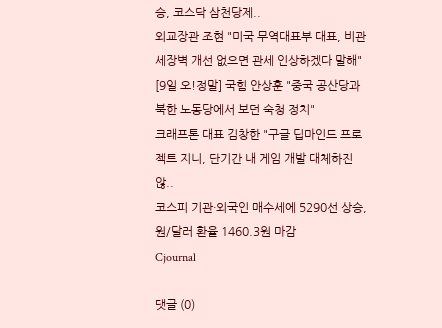승, 코스닥 삼천당제..
외교장관 조현 "미국 무역대표부 대표, 비관세장벽 개선 없으면 관세 인상하겠다 말해"
[9일 오!정말] 국힘 안상훈 "중국 공산당과 북한 노동당에서 보던 숙청 정치"
크래프톤 대표 김창한 "구글 딥마인드 프로젝트 지니, 단기간 내 게임 개발 대체하진 않..
코스피 기관·외국인 매수세에 5290선 상승, 원/달러 환율 1460.3원 마감
Cjournal

댓글 (0)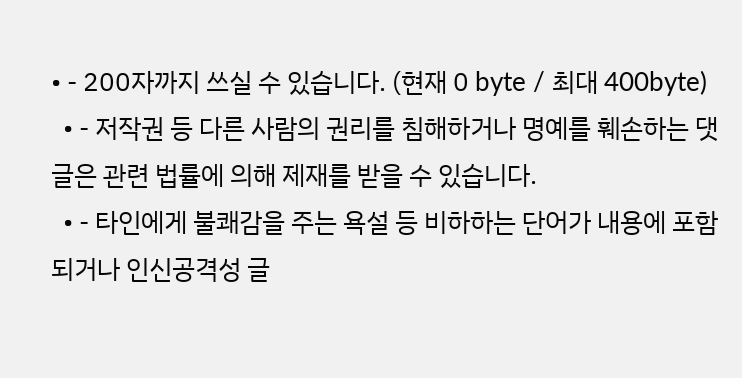• - 200자까지 쓰실 수 있습니다. (현재 0 byte / 최대 400byte)
  • - 저작권 등 다른 사람의 권리를 침해하거나 명예를 훼손하는 댓글은 관련 법률에 의해 제재를 받을 수 있습니다.
  • - 타인에게 불쾌감을 주는 욕설 등 비하하는 단어가 내용에 포함되거나 인신공격성 글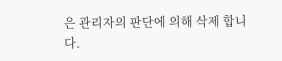은 관리자의 판단에 의해 삭제 합니다.